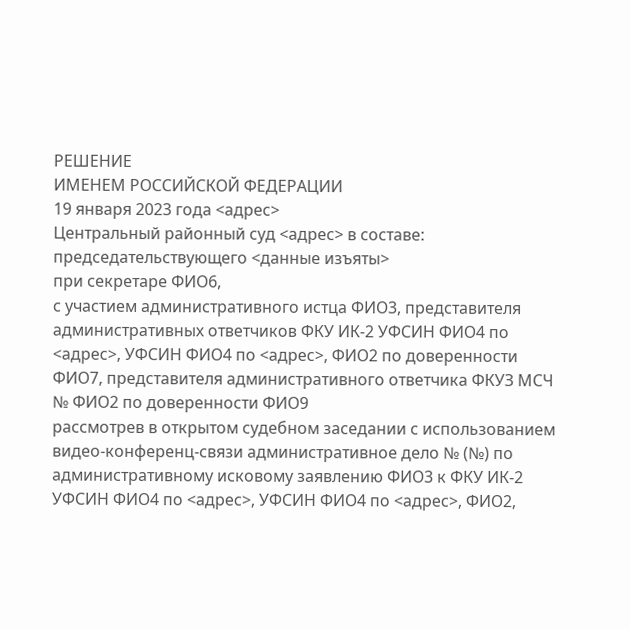РЕШЕНИЕ
ИМЕНЕМ РОССИЙСКОЙ ФЕДЕРАЦИИ
19 января 2023 года <адрес>
Центральный районный суд <адрес> в составе:
председательствующего <данные изъяты>
при секретаре ФИО6,
с участием административного истца ФИО3, представителя административных ответчиков ФКУ ИК-2 УФСИН ФИО4 по <адрес>, УФСИН ФИО4 по <адрес>, ФИО2 по доверенности ФИО7, представителя административного ответчика ФКУЗ МСЧ № ФИО2 по доверенности ФИО9
рассмотрев в открытом судебном заседании с использованием видео-конференц-связи административное дело № (№) по административному исковому заявлению ФИО3 к ФКУ ИК-2 УФСИН ФИО4 по <адрес>, УФСИН ФИО4 по <адрес>, ФИО2,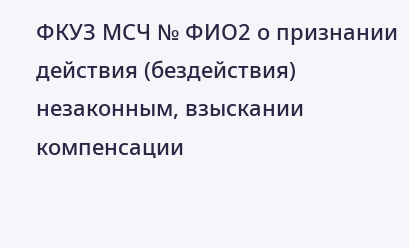ФКУЗ МСЧ № ФИО2 о признании действия (бездействия) незаконным, взыскании компенсации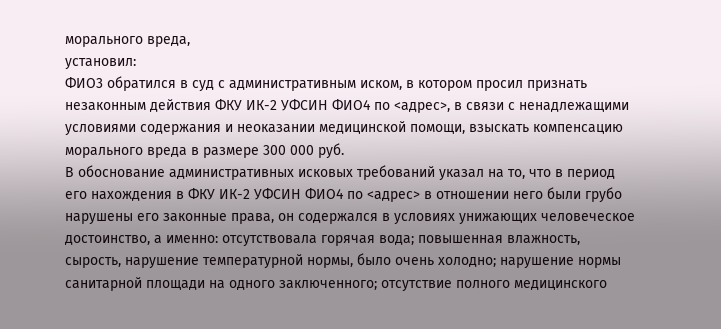морального вреда,
установил:
ФИО3 обратился в суд с административным иском, в котором просил признать незаконным действия ФКУ ИК-2 УФСИН ФИО4 по <адрес>, в связи с ненадлежащими условиями содержания и неоказании медицинской помощи, взыскать компенсацию морального вреда в размере 300 000 руб.
В обоснование административных исковых требований указал на то, что в период его нахождения в ФКУ ИК-2 УФСИН ФИО4 по <адрес> в отношении него были грубо нарушены его законные права, он содержался в условиях унижающих человеческое достоинство, а именно: отсутствовала горячая вода; повышенная влажность, сырость, нарушение температурной нормы, было очень холодно; нарушение нормы санитарной площади на одного заключенного; отсутствие полного медицинского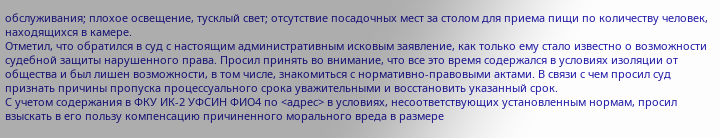обслуживания; плохое освещение, тусклый свет; отсутствие посадочных мест за столом для приема пищи по количеству человек, находящихся в камере.
Отметил, что обратился в суд с настоящим административным исковым заявление, как только ему стало известно о возможности судебной защиты нарушенного права. Просил принять во внимание, что все это время содержался в условиях изоляции от общества и был лишен возможности, в том числе, знакомиться с нормативно-правовыми актами. В связи с чем просил суд признать причины пропуска процессуального срока уважительными и восстановить указанный срок.
С учетом содержания в ФКУ ИК-2 УФСИН ФИО4 по <адрес> в условиях, несоответствующих установленным нормам, просил взыскать в его пользу компенсацию причиненного морального вреда в размере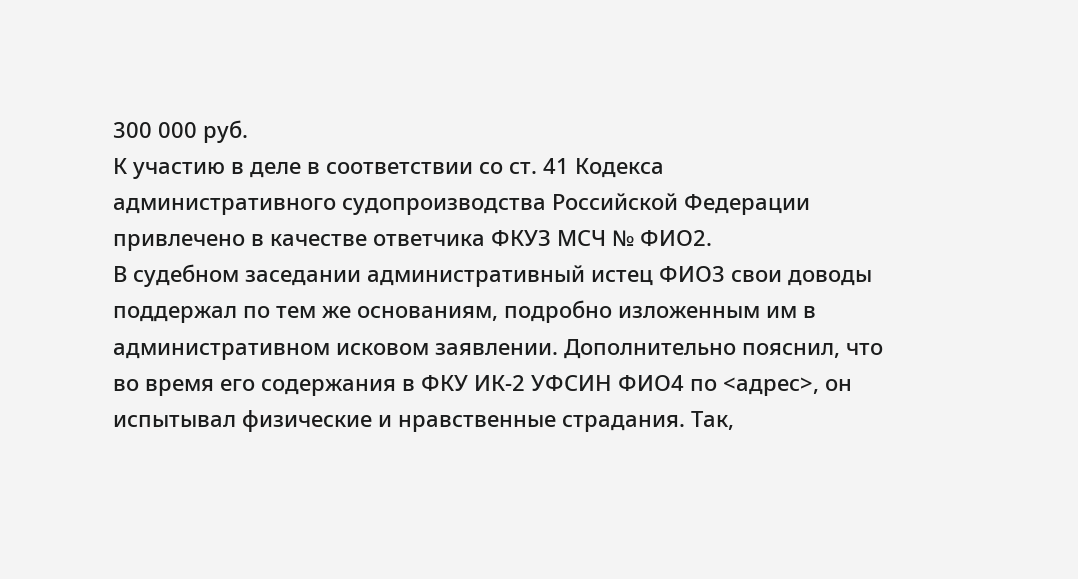300 000 руб.
К участию в деле в соответствии со ст. 41 Кодекса административного судопроизводства Российской Федерации привлечено в качестве ответчика ФКУЗ МСЧ № ФИО2.
В судебном заседании административный истец ФИО3 свои доводы поддержал по тем же основаниям, подробно изложенным им в административном исковом заявлении. Дополнительно пояснил, что во время его содержания в ФКУ ИК-2 УФСИН ФИО4 по <адрес>, он испытывал физические и нравственные страдания. Так,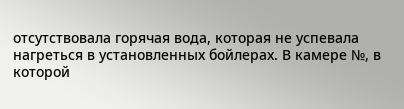отсутствовала горячая вода, которая не успевала нагреться в установленных бойлерах. В камере №, в которой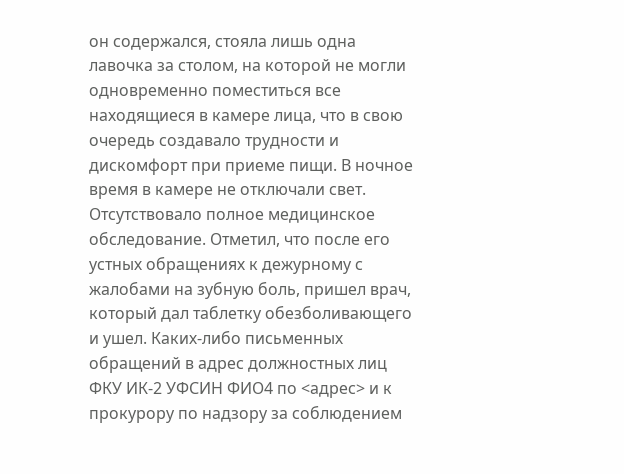он содержался, стояла лишь одна лавочка за столом, на которой не могли одновременно поместиться все находящиеся в камере лица, что в свою очередь создавало трудности и дискомфорт при приеме пищи. В ночное время в камере не отключали свет. Отсутствовало полное медицинское обследование. Отметил, что после его устных обращениях к дежурному с жалобами на зубную боль, пришел врач, который дал таблетку обезболивающего и ушел. Каких-либо письменных обращений в адрес должностных лиц ФКУ ИК-2 УФСИН ФИО4 по <адрес> и к прокурору по надзору за соблюдением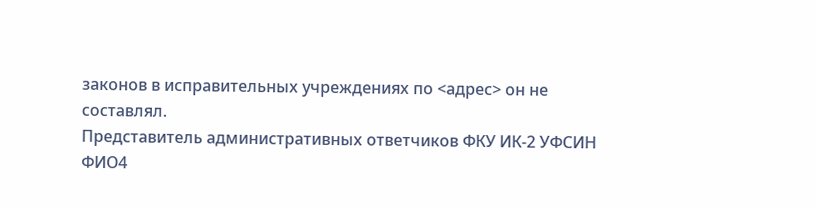законов в исправительных учреждениях по <адрес> он не составлял.
Представитель административных ответчиков ФКУ ИК-2 УФСИН ФИО4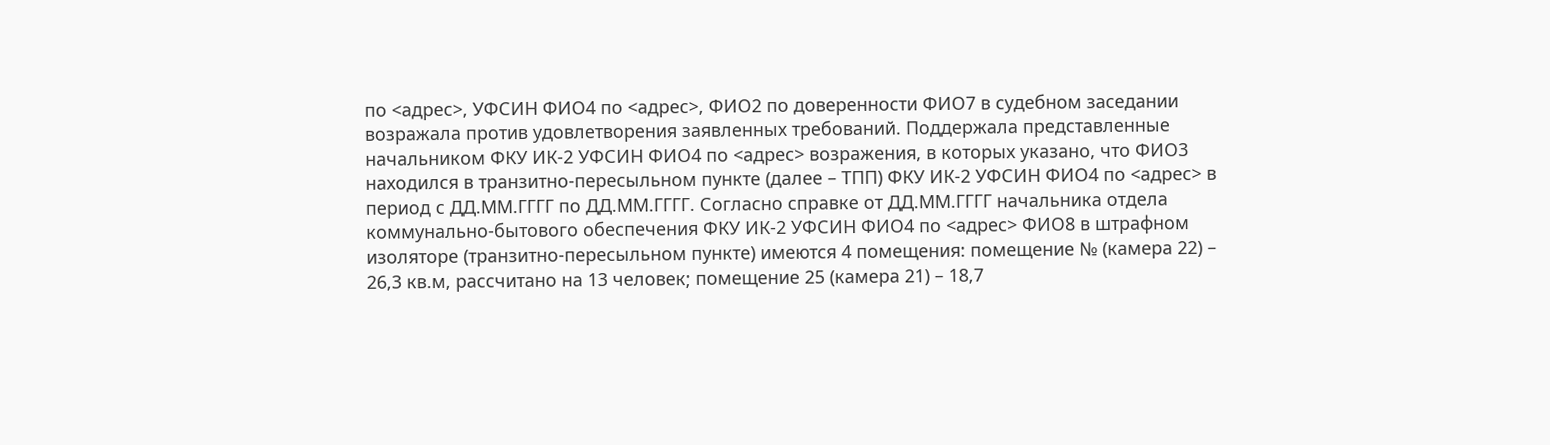по <адрес>, УФСИН ФИО4 по <адрес>, ФИО2 по доверенности ФИО7 в судебном заседании возражала против удовлетворения заявленных требований. Поддержала представленные начальником ФКУ ИК-2 УФСИН ФИО4 по <адрес> возражения, в которых указано, что ФИО3 находился в транзитно-пересыльном пункте (далее – ТПП) ФКУ ИК-2 УФСИН ФИО4 по <адрес> в период с ДД.ММ.ГГГГ по ДД.ММ.ГГГГ. Согласно справке от ДД.ММ.ГГГГ начальника отдела коммунально-бытового обеспечения ФКУ ИК-2 УФСИН ФИО4 по <адрес> ФИО8 в штрафном изоляторе (транзитно-пересыльном пункте) имеются 4 помещения: помещение № (камера 22) – 26,3 кв.м, рассчитано на 13 человек; помещение 25 (камера 21) – 18,7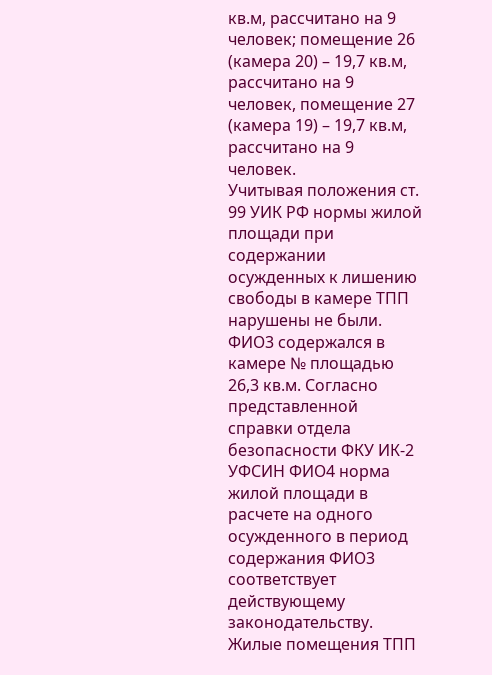кв.м, рассчитано на 9 человек; помещение 26 (камера 20) – 19,7 кв.м, рассчитано на 9 человек, помещение 27 (камера 19) – 19,7 кв.м, рассчитано на 9 человек.
Учитывая положения ст. 99 УИК РФ нормы жилой площади при содержании осужденных к лишению свободы в камере ТПП нарушены не были. ФИО3 содержался в камере № площадью 26,3 кв.м. Согласно представленной справки отдела безопасности ФКУ ИК-2 УФСИН ФИО4 норма жилой площади в расчете на одного осужденного в период содержания ФИО3 соответствует действующему законодательству.
Жилые помещения ТПП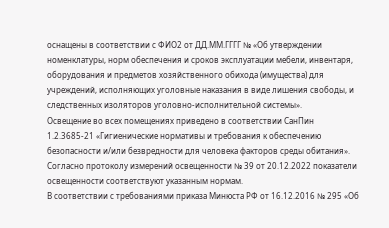оснащены в соответствии с ФИО2 от ДД.ММ.ГГГГ № «Об утверждении номенклатуры, норм обеспечения и сроков эксплуатации мебели, инвентаря, оборудования и предметов хозяйственного обихода (имущества) для учреждений, исполняющих уголовные наказания в виде лишения свободы, и следственных изоляторов уголовно-исполнительной системы».
Освещение во всех помещениях приведено в соответствии СанПин 1.2.3685-21 «Гигиенические нормативы и требования к обеспечению безопасности и/или безвредности для человека факторов среды обитания». Согласно протоколу измерений освещенности № 39 от 20.12.2022 показатели освещенности соответствуют указанным нормам.
В соответствии с требованиями приказа Минюста РФ от 16.12.2016 № 295 «Об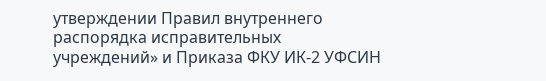утверждении Правил внутреннего распорядка исправительных учреждений» и Приказа ФКУ ИК-2 УФСИН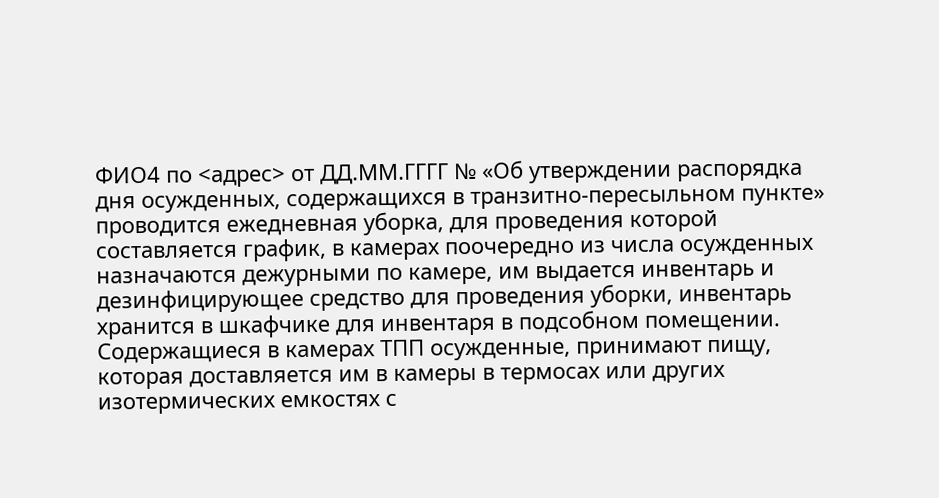ФИО4 по <адрес> от ДД.ММ.ГГГГ № «Об утверждении распорядка дня осужденных, содержащихся в транзитно-пересыльном пункте» проводится ежедневная уборка, для проведения которой составляется график, в камерах поочередно из числа осужденных назначаются дежурными по камере, им выдается инвентарь и дезинфицирующее средство для проведения уборки, инвентарь хранится в шкафчике для инвентаря в подсобном помещении.
Содержащиеся в камерах ТПП осужденные, принимают пищу, которая доставляется им в камеры в термосах или других изотермических емкостях с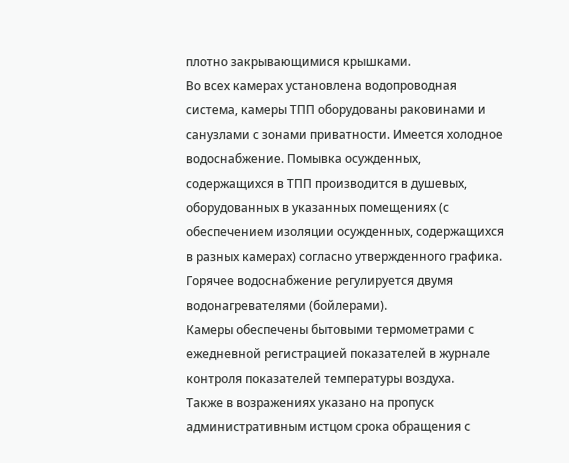плотно закрывающимися крышками.
Во всех камерах установлена водопроводная система, камеры ТПП оборудованы раковинами и санузлами с зонами приватности. Имеется холодное водоснабжение. Помывка осужденных, содержащихся в ТПП производится в душевых, оборудованных в указанных помещениях (с обеспечением изоляции осужденных, содержащихся в разных камерах) согласно утвержденного графика. Горячее водоснабжение регулируется двумя водонагревателями (бойлерами).
Камеры обеспечены бытовыми термометрами с ежедневной регистрацией показателей в журнале контроля показателей температуры воздуха.
Также в возражениях указано на пропуск административным истцом срока обращения с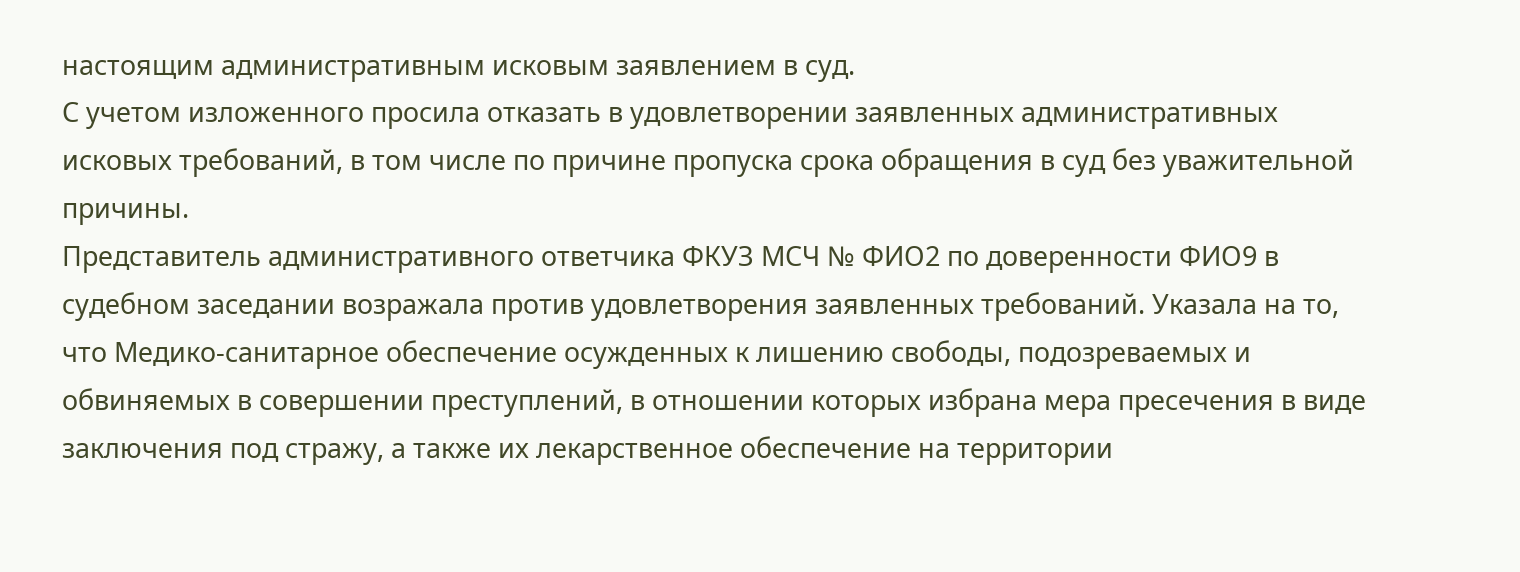настоящим административным исковым заявлением в суд.
С учетом изложенного просила отказать в удовлетворении заявленных административных исковых требований, в том числе по причине пропуска срока обращения в суд без уважительной причины.
Представитель административного ответчика ФКУЗ МСЧ № ФИО2 по доверенности ФИО9 в судебном заседании возражала против удовлетворения заявленных требований. Указала на то, что Медико-санитарное обеспечение осужденных к лишению свободы, подозреваемых и обвиняемых в совершении преступлений, в отношении которых избрана мера пресечения в виде заключения под стражу, а также их лекарственное обеспечение на территории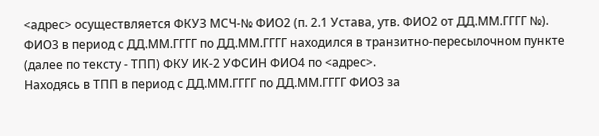<адрес> осуществляется ФКУЗ МСЧ-№ ФИО2 (п. 2.1 Устава, утв. ФИО2 от ДД.ММ.ГГГГ №).
ФИО3 в период с ДД.ММ.ГГГГ по ДД.ММ.ГГГГ находился в транзитно-пересылочном пункте (далее по тексту - ТПП) ФКУ ИК-2 УФСИН ФИО4 по <адрес>.
Находясь в ТПП в период с ДД.ММ.ГГГГ по ДД.ММ.ГГГГ ФИО3 за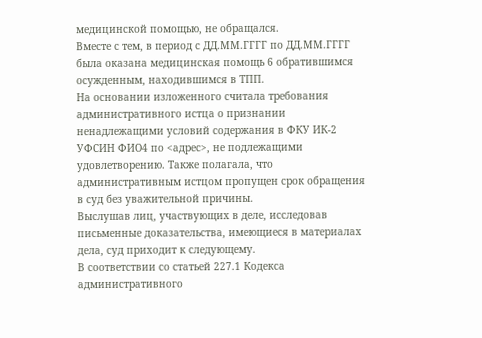медицинской помощью, не обращался.
Вместе с тем, в период с ДД.ММ.ГГГГ по ДД.ММ.ГГГГ была оказана медицинская помощь 6 обратившимся осужденным, находившимся в ТПП.
На основании изложенного считала требования административного истца о признании ненадлежащими условий содержания в ФКУ ИК-2 УФСИН ФИО4 по <адрес>, не подлежащими удовлетворению. Также полагала, что административным истцом пропущен срок обращения в суд без уважительной причины.
Выслушав лиц, участвующих в деле, исследовав письменные доказательства, имеющиеся в материалах дела, суд приходит к следующему.
В соответствии со статьей 227.1 Кодекса административного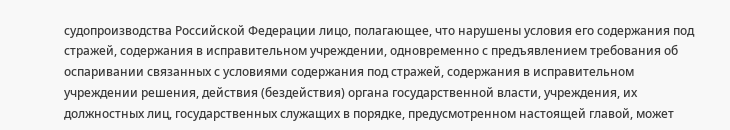судопроизводства Российской Федерации лицо, полагающее, что нарушены условия его содержания под стражей, содержания в исправительном учреждении, одновременно с предъявлением требования об оспаривании связанных с условиями содержания под стражей, содержания в исправительном учреждении решения, действия (бездействия) органа государственной власти, учреждения, их должностных лиц, государственных служащих в порядке, предусмотренном настоящей главой, может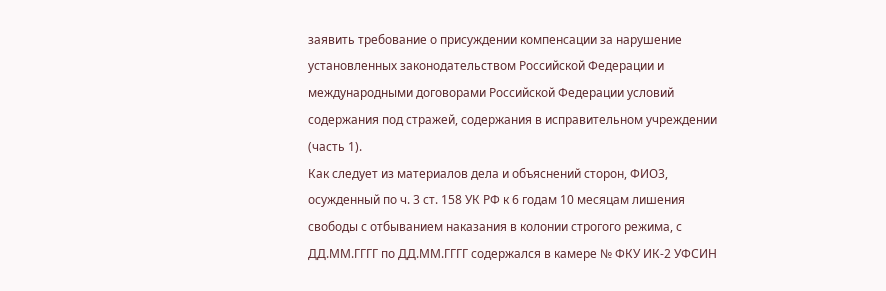заявить требование о присуждении компенсации за нарушение установленных законодательством Российской Федерации и международными договорами Российской Федерации условий содержания под стражей, содержания в исправительном учреждении (часть 1).
Как следует из материалов дела и объяснений сторон, ФИО3, осужденный по ч. 3 ст. 158 УК РФ к 6 годам 10 месяцам лишения свободы с отбыванием наказания в колонии строгого режима, с ДД.ММ.ГГГГ по ДД.ММ.ГГГГ содержался в камере № ФКУ ИК-2 УФСИН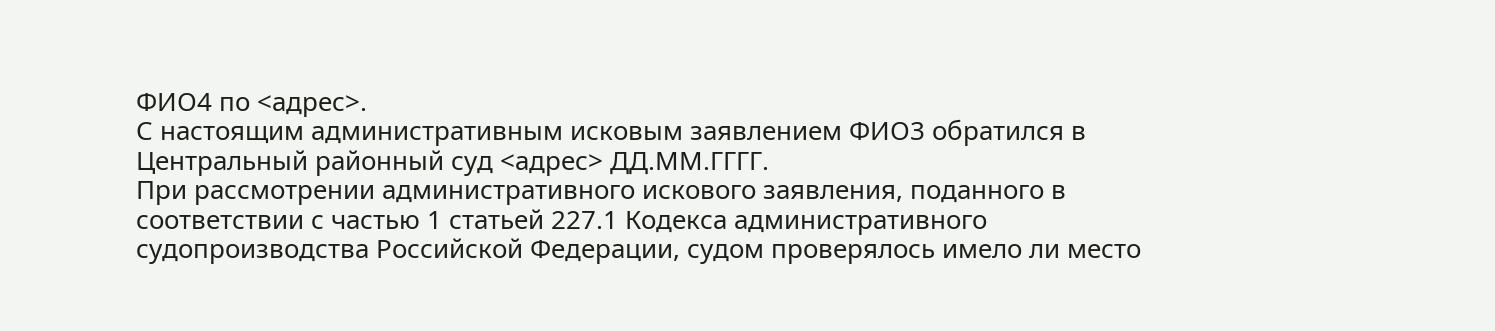ФИО4 по <адрес>.
С настоящим административным исковым заявлением ФИО3 обратился в Центральный районный суд <адрес> ДД.ММ.ГГГГ.
При рассмотрении административного искового заявления, поданного в соответствии с частью 1 статьей 227.1 Кодекса административного судопроизводства Российской Федерации, судом проверялось имело ли место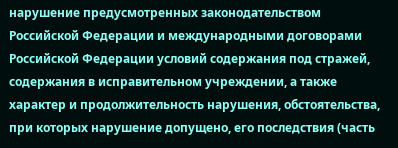нарушение предусмотренных законодательством Российской Федерации и международными договорами Российской Федерации условий содержания под стражей, содержания в исправительном учреждении, а также характер и продолжительность нарушения, обстоятельства, при которых нарушение допущено, его последствия (часть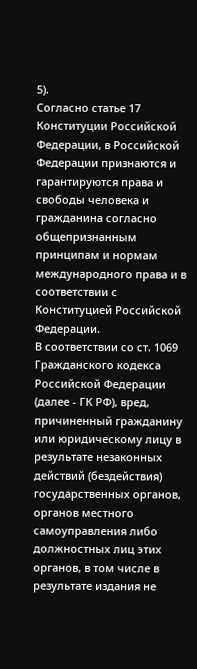5).
Согласно статье 17 Конституции Российской Федерации, в Российской Федерации признаются и гарантируются права и свободы человека и гражданина согласно общепризнанным принципам и нормам международного права и в соответствии с Конституцией Российской Федерации.
В соответствии со ст. 1069 Гражданского кодекса Российской Федерации (далее - ГК РФ), вред, причиненный гражданину или юридическому лицу в результате незаконных действий (бездействия) государственных органов, органов местного самоуправления либо должностных лиц этих органов, в том числе в результате издания не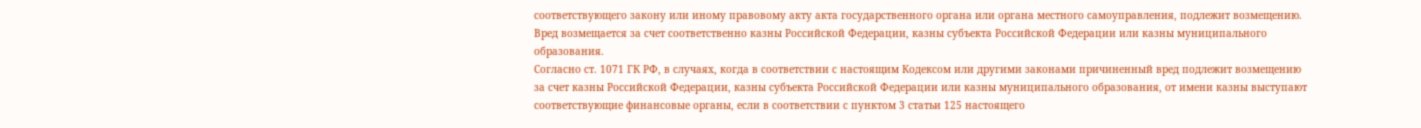соответствующего закону или иному правовому акту акта государственного органа или органа местного самоуправления, подлежит возмещению. Вред возмещается за счет соответственно казны Российской Федерации, казны субъекта Российской Федерации или казны муниципального образования.
Согласно ст. 1071 ГК РФ, в случаях, когда в соответствии с настоящим Кодексом или другими законами причиненный вред подлежит возмещению за счет казны Российской Федерации, казны субъекта Российской Федерации или казны муниципального образования, от имени казны выступают соответствующие финансовые органы, если в соответствии с пунктом 3 статьи 125 настоящего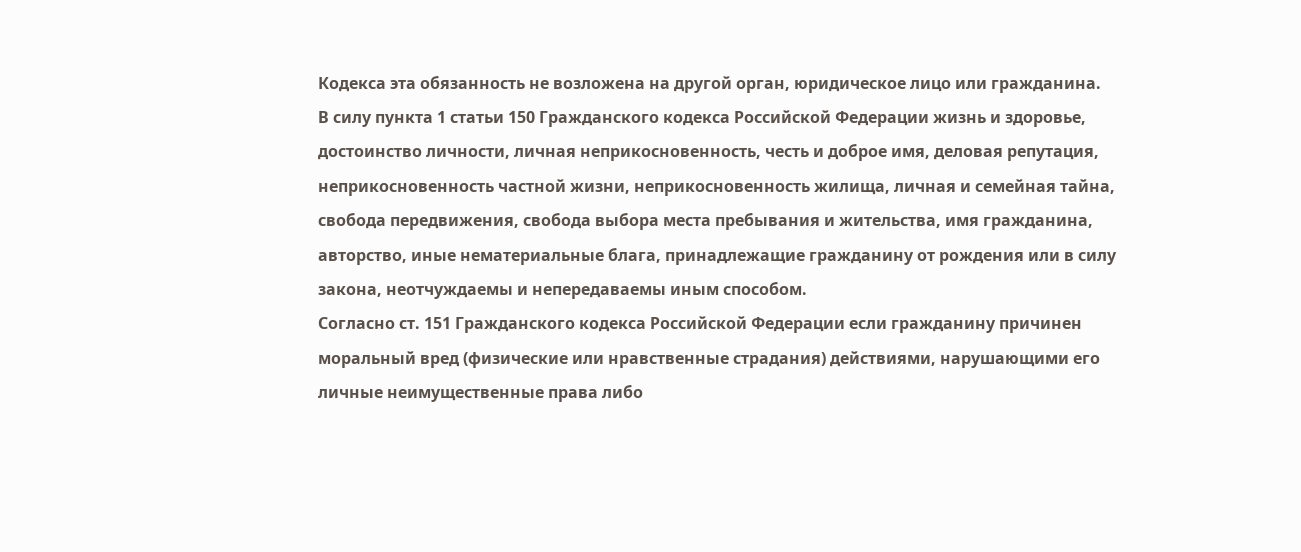Кодекса эта обязанность не возложена на другой орган, юридическое лицо или гражданина.
В силу пункта 1 статьи 150 Гражданского кодекса Российской Федерации жизнь и здоровье, достоинство личности, личная неприкосновенность, честь и доброе имя, деловая репутация, неприкосновенность частной жизни, неприкосновенность жилища, личная и семейная тайна, свобода передвижения, свобода выбора места пребывания и жительства, имя гражданина, авторство, иные нематериальные блага, принадлежащие гражданину от рождения или в силу закона, неотчуждаемы и непередаваемы иным способом.
Согласно ст. 151 Гражданского кодекса Российской Федерации если гражданину причинен моральный вред (физические или нравственные страдания) действиями, нарушающими его личные неимущественные права либо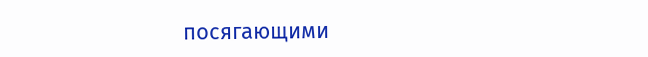посягающими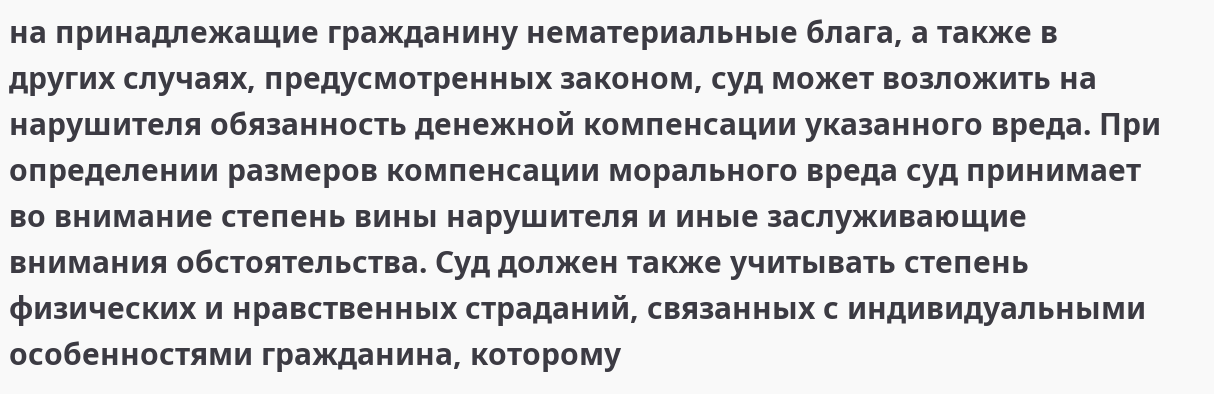на принадлежащие гражданину нематериальные блага, а также в других случаях, предусмотренных законом, суд может возложить на нарушителя обязанность денежной компенсации указанного вреда. При определении размеров компенсации морального вреда суд принимает во внимание степень вины нарушителя и иные заслуживающие внимания обстоятельства. Суд должен также учитывать степень физических и нравственных страданий, связанных с индивидуальными особенностями гражданина, которому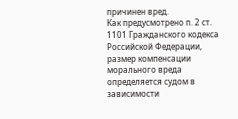причинен вред.
Как предусмотрено п. 2 ст. 1101 Гражданского кодекса Российской Федерации, размер компенсации морального вреда определяется судом в зависимости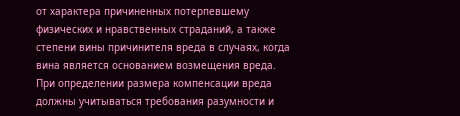от характера причиненных потерпевшему физических и нравственных страданий, а также степени вины причинителя вреда в случаях, когда вина является основанием возмещения вреда. При определении размера компенсации вреда должны учитываться требования разумности и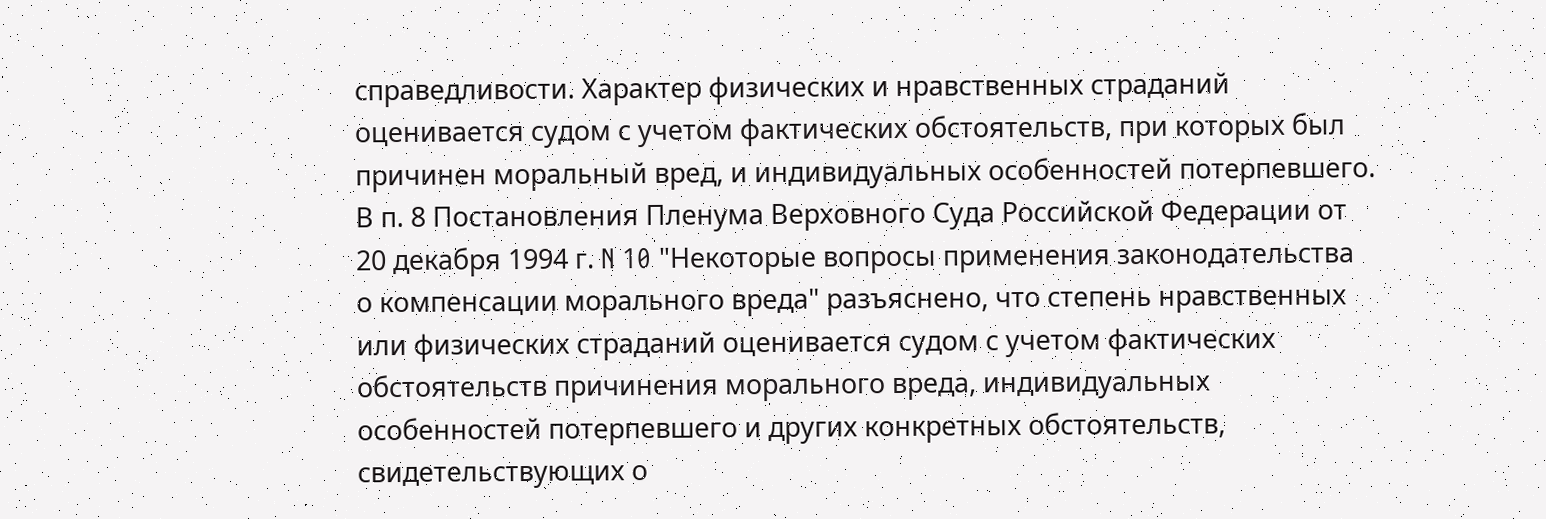справедливости. Характер физических и нравственных страданий оценивается судом с учетом фактических обстоятельств, при которых был причинен моральный вред, и индивидуальных особенностей потерпевшего.
В п. 8 Постановления Пленума Верховного Суда Российской Федерации от 20 декабря 1994 г. N 10 "Некоторые вопросы применения законодательства о компенсации морального вреда" разъяснено, что степень нравственных или физических страданий оценивается судом с учетом фактических обстоятельств причинения морального вреда, индивидуальных особенностей потерпевшего и других конкретных обстоятельств, свидетельствующих о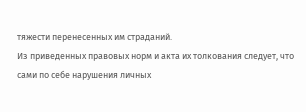тяжести перенесенных им страданий.
Из приведенных правовых норм и акта их толкования следует, что сами по себе нарушения личных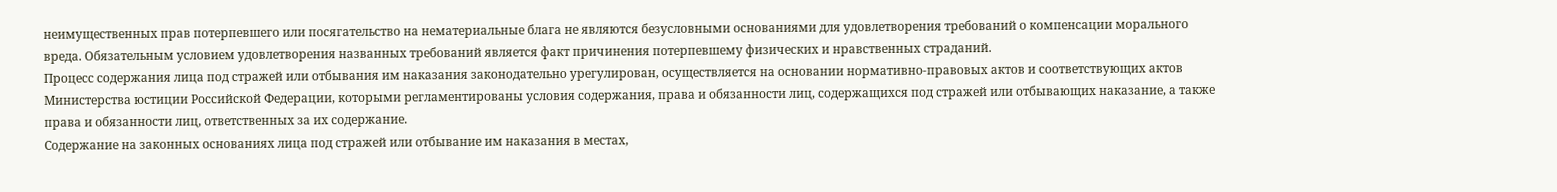неимущественных прав потерпевшего или посягательство на нематериальные блага не являются безусловными основаниями для удовлетворения требований о компенсации морального вреда. Обязательным условием удовлетворения названных требований является факт причинения потерпевшему физических и нравственных страданий.
Процесс содержания лица под стражей или отбывания им наказания законодательно урегулирован, осуществляется на основании нормативно-правовых актов и соответствующих актов Министерства юстиции Российской Федерации, которыми регламентированы условия содержания, права и обязанности лиц, содержащихся под стражей или отбывающих наказание, а также права и обязанности лиц, ответственных за их содержание.
Содержание на законных основаниях лица под стражей или отбывание им наказания в местах,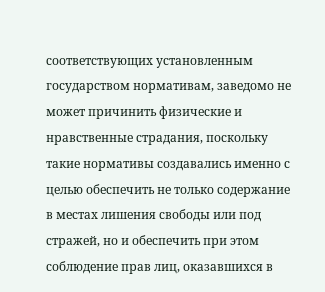соответствующих установленным государством нормативам, заведомо не может причинить физические и нравственные страдания, поскольку такие нормативы создавались именно с целью обеспечить не только содержание в местах лишения свободы или под стражей, но и обеспечить при этом соблюдение прав лиц, оказавшихся в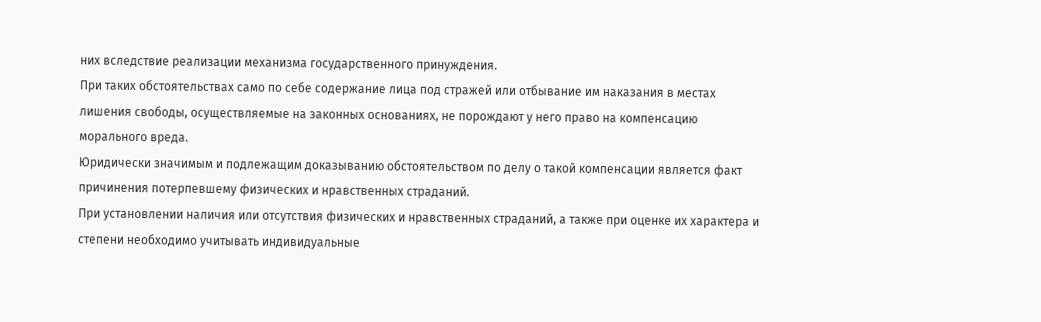них вследствие реализации механизма государственного принуждения.
При таких обстоятельствах само по себе содержание лица под стражей или отбывание им наказания в местах лишения свободы, осуществляемые на законных основаниях, не порождают у него право на компенсацию морального вреда.
Юридически значимым и подлежащим доказыванию обстоятельством по делу о такой компенсации является факт причинения потерпевшему физических и нравственных страданий.
При установлении наличия или отсутствия физических и нравственных страданий, а также при оценке их характера и степени необходимо учитывать индивидуальные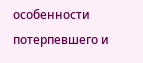особенности потерпевшего и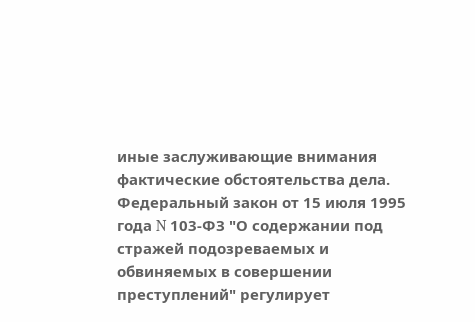иные заслуживающие внимания фактические обстоятельства дела.
Федеральный закон от 15 июля 1995 года N 103-ФЗ "О содержании под стражей подозреваемых и обвиняемых в совершении преступлений" регулирует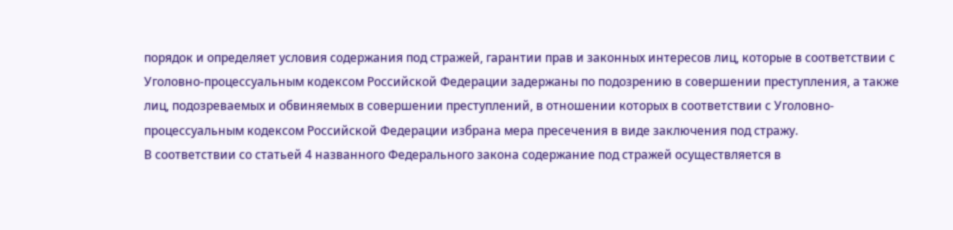порядок и определяет условия содержания под стражей, гарантии прав и законных интересов лиц, которые в соответствии с Уголовно-процессуальным кодексом Российской Федерации задержаны по подозрению в совершении преступления, а также лиц, подозреваемых и обвиняемых в совершении преступлений, в отношении которых в соответствии с Уголовно-процессуальным кодексом Российской Федерации избрана мера пресечения в виде заключения под стражу.
В соответствии со статьей 4 названного Федерального закона содержание под стражей осуществляется в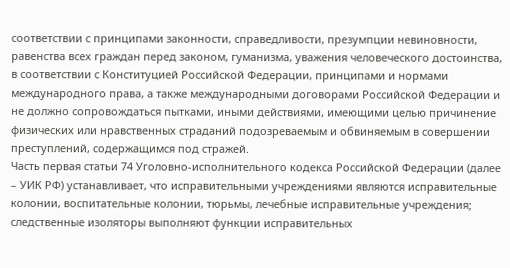соответствии с принципами законности, справедливости, презумпции невиновности, равенства всех граждан перед законом, гуманизма, уважения человеческого достоинства, в соответствии с Конституцией Российской Федерации, принципами и нормами международного права, а также международными договорами Российской Федерации и не должно сопровождаться пытками, иными действиями, имеющими целью причинение физических или нравственных страданий подозреваемым и обвиняемым в совершении преступлений, содержащимся под стражей.
Часть первая статьи 74 Уголовно-исполнительного кодекса Российской Федерации (далее – УИК РФ) устанавливает, что исправительными учреждениями являются исправительные колонии, воспитательные колонии, тюрьмы, лечебные исправительные учреждения; следственные изоляторы выполняют функции исправительных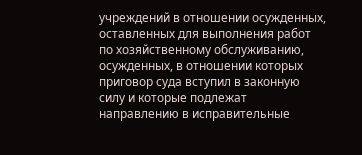учреждений в отношении осужденных, оставленных для выполнения работ по хозяйственному обслуживанию, осужденных, в отношении которых приговор суда вступил в законную силу и которые подлежат направлению в исправительные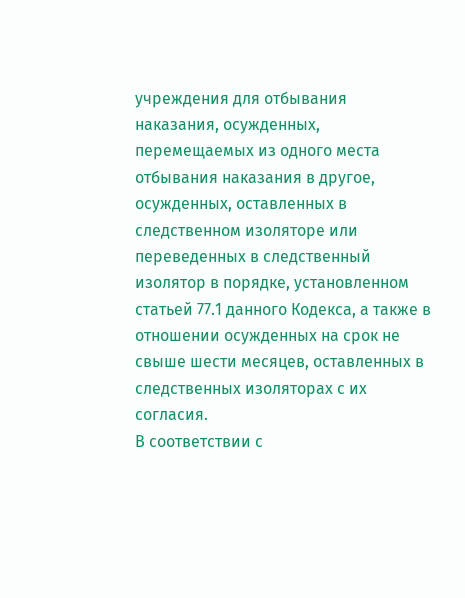учреждения для отбывания наказания, осужденных, перемещаемых из одного места отбывания наказания в другое, осужденных, оставленных в следственном изоляторе или переведенных в следственный изолятор в порядке, установленном статьей 77.1 данного Кодекса, а также в отношении осужденных на срок не свыше шести месяцев, оставленных в следственных изоляторах с их согласия.
В соответствии с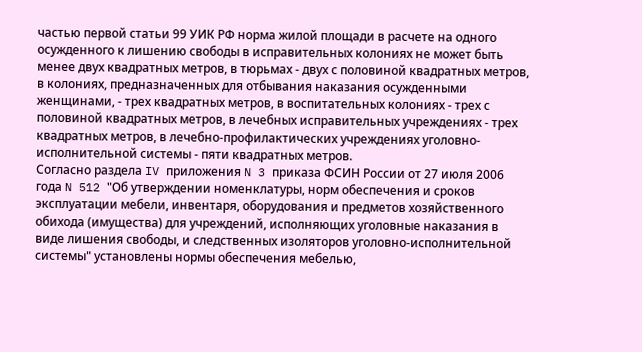частью первой статьи 99 УИК РФ норма жилой площади в расчете на одного осужденного к лишению свободы в исправительных колониях не может быть менее двух квадратных метров, в тюрьмах - двух с половиной квадратных метров, в колониях, предназначенных для отбывания наказания осужденными женщинами, - трех квадратных метров, в воспитательных колониях - трех с половиной квадратных метров, в лечебных исправительных учреждениях - трех квадратных метров, в лечебно-профилактических учреждениях уголовно-исполнительной системы - пяти квадратных метров.
Согласно раздела IV приложения N 3 приказа ФСИН России от 27 июля 2006 года N 512 "Об утверждении номенклатуры, норм обеспечения и сроков эксплуатации мебели, инвентаря, оборудования и предметов хозяйственного обихода (имущества) для учреждений, исполняющих уголовные наказания в виде лишения свободы, и следственных изоляторов уголовно-исполнительной системы" установлены нормы обеспечения мебелью,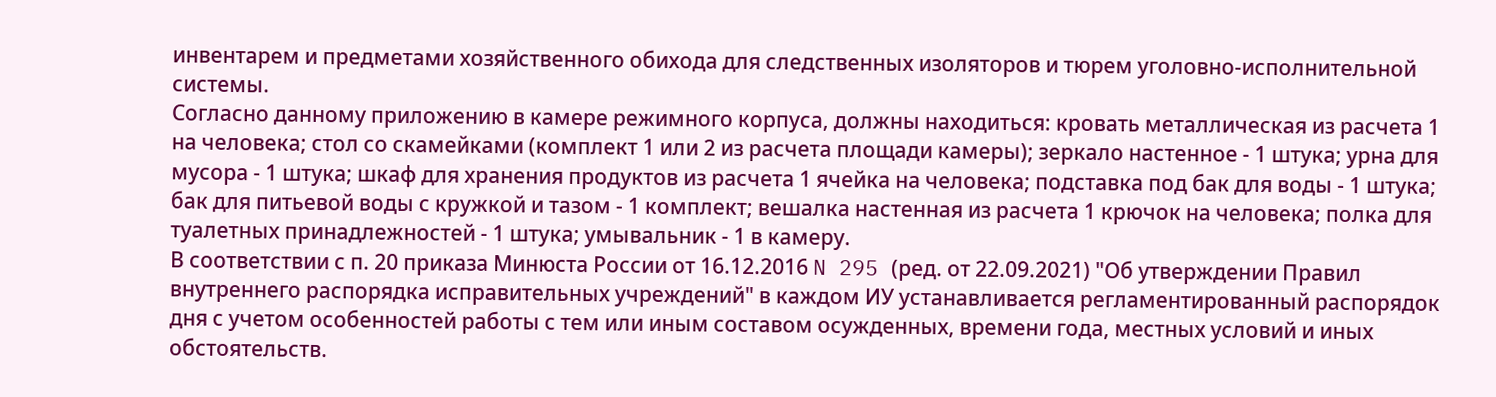инвентарем и предметами хозяйственного обихода для следственных изоляторов и тюрем уголовно-исполнительной системы.
Согласно данному приложению в камере режимного корпуса, должны находиться: кровать металлическая из расчета 1 на человека; стол со скамейками (комплект 1 или 2 из расчета площади камеры); зеркало настенное - 1 штука; урна для мусора - 1 штука; шкаф для хранения продуктов из расчета 1 ячейка на человека; подставка под бак для воды - 1 штука; бак для питьевой воды с кружкой и тазом - 1 комплект; вешалка настенная из расчета 1 крючок на человека; полка для туалетных принадлежностей - 1 штука; умывальник - 1 в камеру.
В соответствии с п. 20 приказа Минюста России от 16.12.2016 N 295 (ред. от 22.09.2021) "Об утверждении Правил внутреннего распорядка исправительных учреждений" в каждом ИУ устанавливается регламентированный распорядок дня с учетом особенностей работы с тем или иным составом осужденных, времени года, местных условий и иных обстоятельств.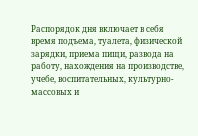Распорядок дня включает в себя время подъема, туалета, физической зарядки, приема пищи, развода на работу, нахождения на производстве, учебе, воспитательных, культурно-массовых и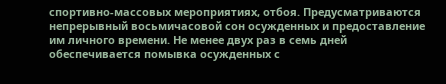спортивно-массовых мероприятиях, отбоя. Предусматриваются непрерывный восьмичасовой сон осужденных и предоставление им личного времени. Не менее двух раз в семь дней обеспечивается помывка осужденных с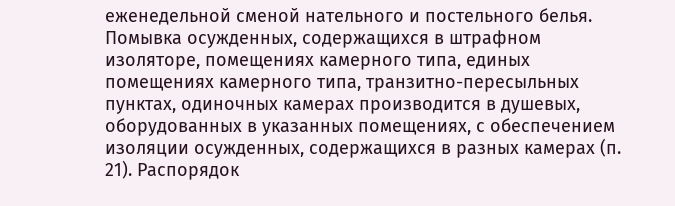еженедельной сменой нательного и постельного белья. Помывка осужденных, содержащихся в штрафном изоляторе, помещениях камерного типа, единых помещениях камерного типа, транзитно-пересыльных пунктах, одиночных камерах производится в душевых, оборудованных в указанных помещениях, с обеспечением изоляции осужденных, содержащихся в разных камерах (п. 21). Распорядок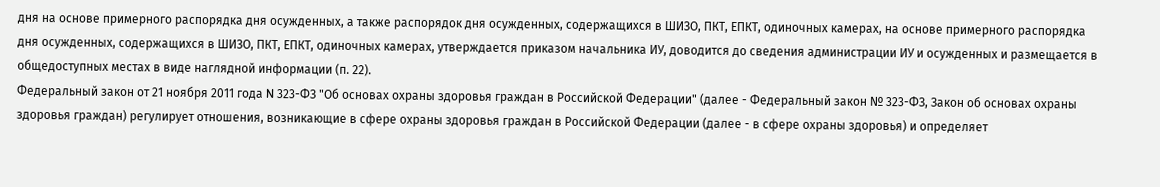дня на основе примерного распорядка дня осужденных, а также распорядок дня осужденных, содержащихся в ШИЗО, ПКТ, ЕПКТ, одиночных камерах, на основе примерного распорядка дня осужденных, содержащихся в ШИЗО, ПКТ, ЕПКТ, одиночных камерах, утверждается приказом начальника ИУ, доводится до сведения администрации ИУ и осужденных и размещается в общедоступных местах в виде наглядной информации (п. 22).
Федеральный закон от 21 ноября 2011 года N 323-ФЗ "Об основах охраны здоровья граждан в Российской Федерации" (далее - Федеральный закон № 323-ФЗ, Закон об основах охраны здоровья граждан) регулирует отношения, возникающие в сфере охраны здоровья граждан в Российской Федерации (далее - в сфере охраны здоровья) и определяет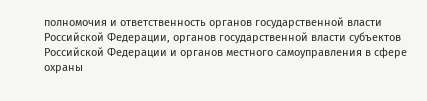полномочия и ответственность органов государственной власти Российской Федерации, органов государственной власти субъектов Российской Федерации и органов местного самоуправления в сфере охраны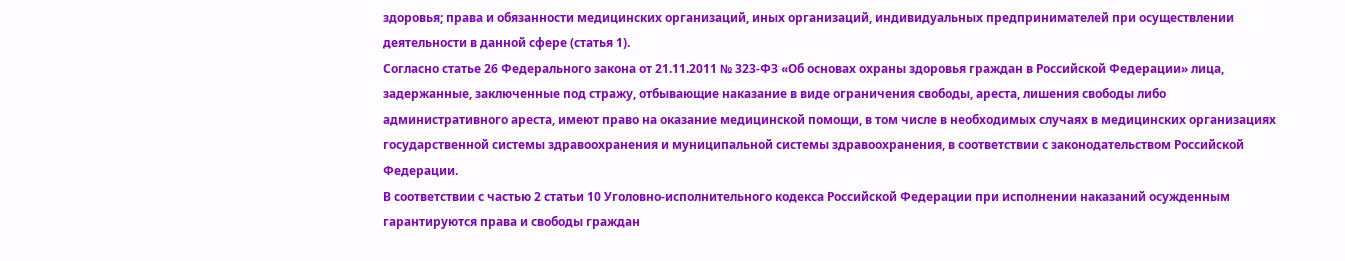здоровья; права и обязанности медицинских организаций, иных организаций, индивидуальных предпринимателей при осуществлении деятельности в данной сфере (статья 1).
Согласно статье 26 Федерального закона от 21.11.2011 № 323-ФЗ «Об основах охраны здоровья граждан в Российской Федерации» лица, задержанные, заключенные под стражу, отбывающие наказание в виде ограничения свободы, ареста, лишения свободы либо административного ареста, имеют право на оказание медицинской помощи, в том числе в необходимых случаях в медицинских организациях государственной системы здравоохранения и муниципальной системы здравоохранения, в соответствии с законодательством Российской Федерации.
В соответствии с частью 2 статьи 10 Уголовно-исполнительного кодекса Российской Федерации при исполнении наказаний осужденным гарантируются права и свободы граждан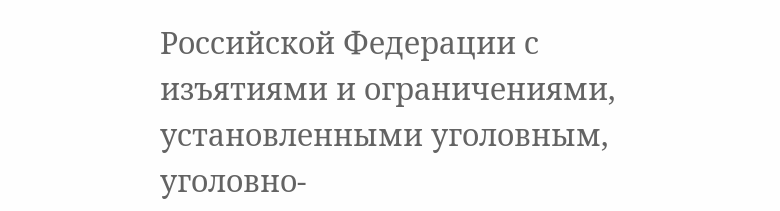Российской Федерации с изъятиями и ограничениями, установленными уголовным, уголовно-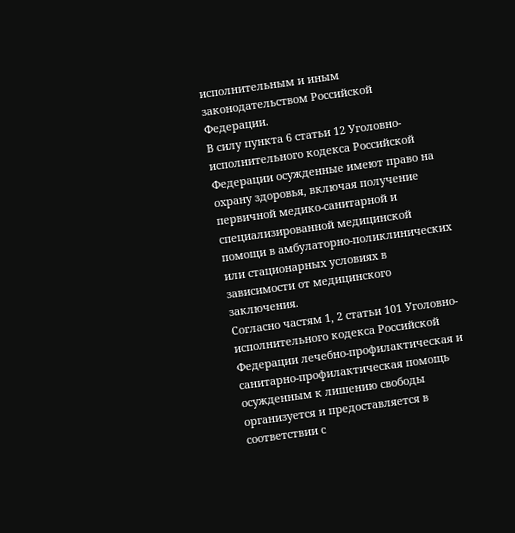исполнительным и иным законодательством Российской Федерации.
В силу пункта 6 статьи 12 Уголовно-исполнительного кодекса Российской Федерации осужденные имеют право на охрану здоровья, включая получение первичной медико-санитарной и специализированной медицинской помощи в амбулаторно-поликлинических или стационарных условиях в зависимости от медицинского заключения.
Согласно частям 1, 2 статьи 101 Уголовно-исполнительного кодекса Российской Федерации лечебно-профилактическая и санитарно-профилактическая помощь осужденным к лишению свободы организуется и предоставляется в соответствии с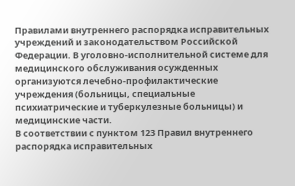Правилами внутреннего распорядка исправительных учреждений и законодательством Российской Федерации. В уголовно-исполнительной системе для медицинского обслуживания осужденных организуются лечебно-профилактические учреждения (больницы, специальные психиатрические и туберкулезные больницы) и медицинские части.
В соответствии с пунктом 123 Правил внутреннего распорядка исправительных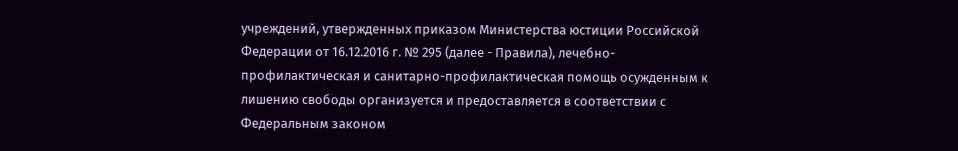учреждений, утвержденных приказом Министерства юстиции Российской Федерации от 16.12.2016 г. № 295 (далее - Правила), лечебно-профилактическая и санитарно-профилактическая помощь осужденным к лишению свободы организуется и предоставляется в соответствии с Федеральным законом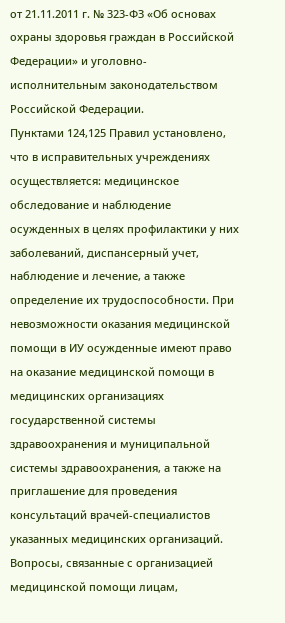от 21.11.2011 г. № 323-ФЗ «Об основах охраны здоровья граждан в Российской Федерации» и уголовно-исполнительным законодательством Российской Федерации.
Пунктами 124,125 Правил установлено, что в исправительных учреждениях осуществляется: медицинское обследование и наблюдение осужденных в целях профилактики у них заболеваний, диспансерный учет, наблюдение и лечение, а также определение их трудоспособности. При невозможности оказания медицинской помощи в ИУ осужденные имеют право на оказание медицинской помощи в медицинских организациях государственной системы здравоохранения и муниципальной системы здравоохранения, а также на приглашение для проведения консультаций врачей-специалистов указанных медицинских организаций.
Вопросы, связанные с организацией медицинской помощи лицам,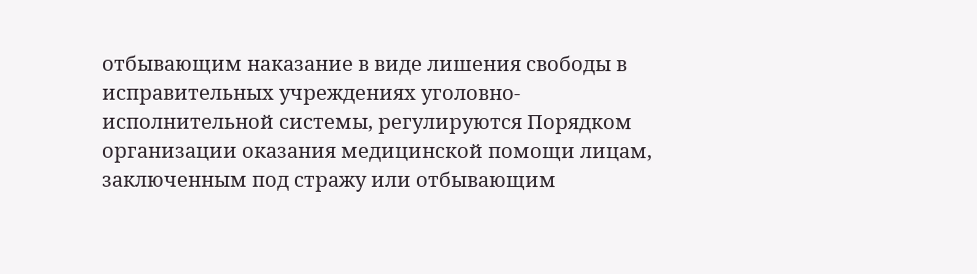отбывающим наказание в виде лишения свободы в исправительных учреждениях уголовно-исполнительной системы, регулируются Порядком организации оказания медицинской помощи лицам, заключенным под стражу или отбывающим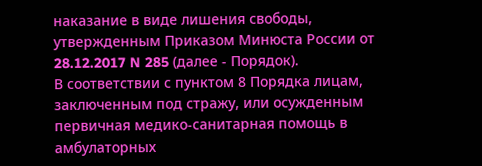наказание в виде лишения свободы, утвержденным Приказом Минюста России от 28.12.2017 N 285 (далее - Порядок).
В соответствии с пунктом 8 Порядка лицам, заключенным под стражу, или осужденным первичная медико-санитарная помощь в амбулаторных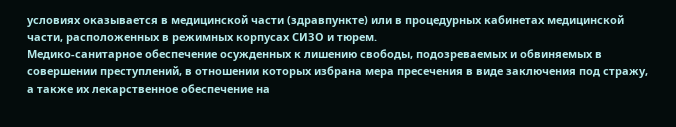условиях оказывается в медицинской части (здравпункте) или в процедурных кабинетах медицинской части, расположенных в режимных корпусах СИЗО и тюрем.
Медико-санитарное обеспечение осужденных к лишению свободы, подозреваемых и обвиняемых в совершении преступлений, в отношении которых избрана мера пресечения в виде заключения под стражу, а также их лекарственное обеспечение на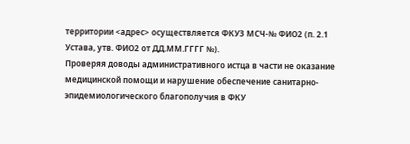территории <адрес> осуществляется ФКУЗ МСЧ-№ ФИО2 (п. 2.1 Устава, утв. ФИО2 от ДД.ММ.ГГГГ №).
Проверяя доводы административного истца в части не оказание медицинской помощи и нарушение обеспечение санитарно-эпидемиологического благополучия в ФКУ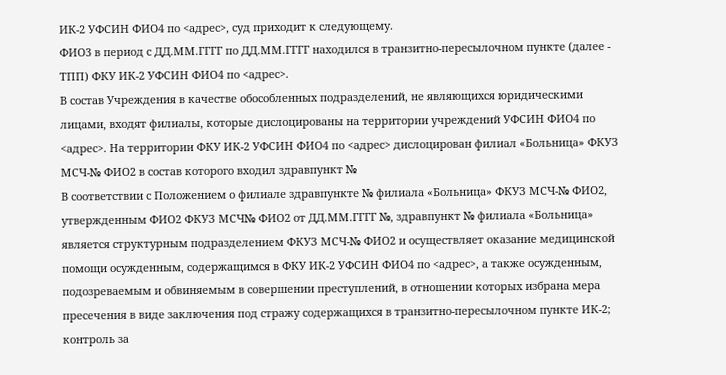ИК-2 УФСИН ФИО4 по <адрес>, суд приходит к следующему.
ФИО3 в период с ДД.ММ.ГГГГ по ДД.ММ.ГГГГ находился в транзитно-пересылочном пункте (далее - ТПП) ФКУ ИК-2 УФСИН ФИО4 по <адрес>.
В состав Учреждения в качестве обособленных подразделений, не являющихся юридическими лицами, входят филиалы, которые дислоцированы на территории учреждений УФСИН ФИО4 по <адрес>. На территории ФКУ ИК-2 УФСИН ФИО4 по <адрес> дислоцирован филиал «Больница» ФКУЗ МСЧ-№ ФИО2 в состав которого входил здравпункт №
В соответствии с Положением о филиале здравпункте № филиала «Больница» ФКУЗ МСЧ-№ ФИО2, утвержденным ФИО2 ФКУЗ МСЧ№ ФИО2 от ДД.ММ.ГГГГ №, здравпункт № филиала «Больница» является структурным подразделением ФКУЗ МСЧ-№ ФИО2 и осуществляет оказание медицинской помощи осужденным, содержащимся в ФКУ ИК-2 УФСИН ФИО4 по <адрес>, а также осужденным, подозреваемым и обвиняемым в совершении преступлений, в отношении которых избрана мера пресечения в виде заключения под стражу содержащихся в транзитно-пересылочном пункте ИК-2; контроль за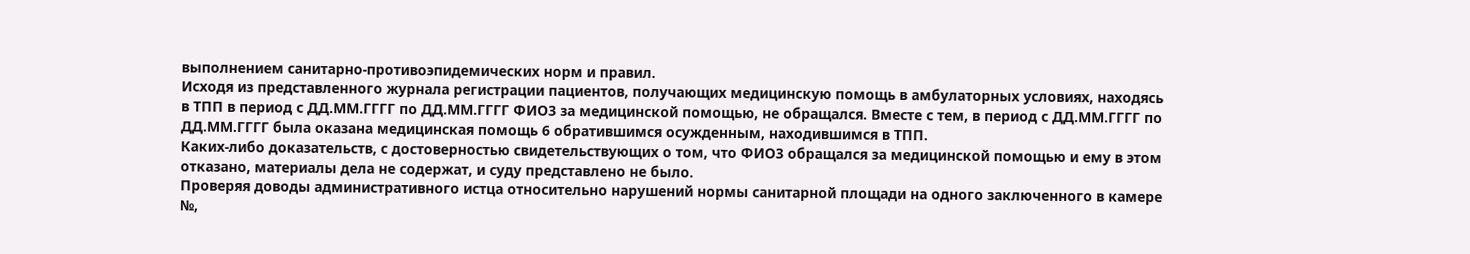выполнением санитарно-противоэпидемических норм и правил.
Исходя из представленного журнала регистрации пациентов, получающих медицинскую помощь в амбулаторных условиях, находясь в ТПП в период с ДД.ММ.ГГГГ по ДД.ММ.ГГГГ ФИО3 за медицинской помощью, не обращался. Вместе с тем, в период с ДД.ММ.ГГГГ по ДД.ММ.ГГГГ была оказана медицинская помощь 6 обратившимся осужденным, находившимся в ТПП.
Каких-либо доказательств, с достоверностью свидетельствующих о том, что ФИО3 обращался за медицинской помощью и ему в этом отказано, материалы дела не содержат, и суду представлено не было.
Проверяя доводы административного истца относительно нарушений нормы санитарной площади на одного заключенного в камере №,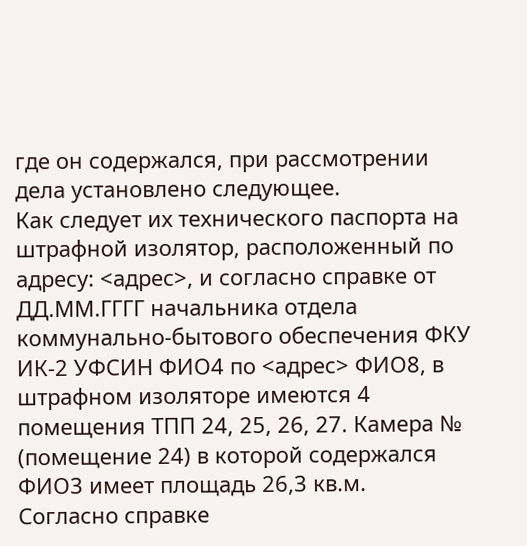где он содержался, при рассмотрении дела установлено следующее.
Как следует их технического паспорта на штрафной изолятор, расположенный по адресу: <адрес>, и согласно справке от ДД.ММ.ГГГГ начальника отдела коммунально-бытового обеспечения ФКУ ИК-2 УФСИН ФИО4 по <адрес> ФИО8, в штрафном изоляторе имеются 4 помещения ТПП 24, 25, 26, 27. Камера № (помещение 24) в которой содержался ФИО3 имеет площадь 26,3 кв.м.
Согласно справке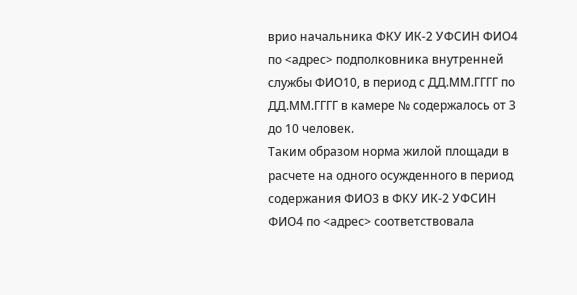врио начальника ФКУ ИК-2 УФСИН ФИО4 по <адрес> подполковника внутренней службы ФИО10, в период с ДД.ММ.ГГГГ по ДД.ММ.ГГГГ в камере № содержалось от 3 до 10 человек.
Таким образом норма жилой площади в расчете на одного осужденного в период содержания ФИО3 в ФКУ ИК-2 УФСИН ФИО4 по <адрес> соответствовала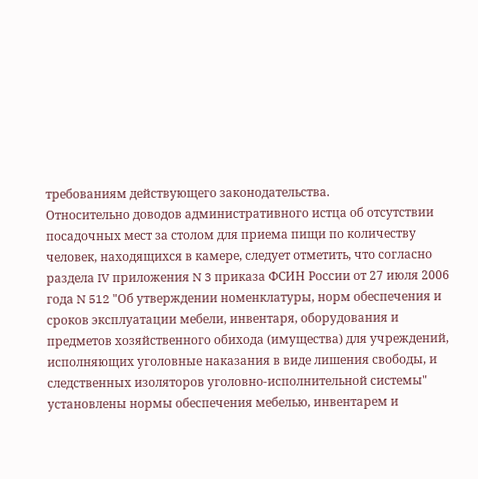требованиям действующего законодательства.
Относительно доводов административного истца об отсутствии посадочных мест за столом для приема пищи по количеству человек, находящихся в камере, следует отметить, что согласно раздела IV приложения N 3 приказа ФСИН России от 27 июля 2006 года N 512 "Об утверждении номенклатуры, норм обеспечения и сроков эксплуатации мебели, инвентаря, оборудования и предметов хозяйственного обихода (имущества) для учреждений, исполняющих уголовные наказания в виде лишения свободы, и следственных изоляторов уголовно-исполнительной системы" установлены нормы обеспечения мебелью, инвентарем и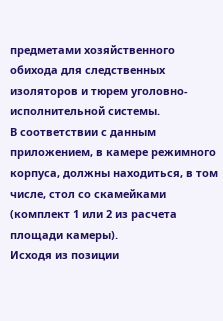предметами хозяйственного обихода для следственных изоляторов и тюрем уголовно-исполнительной системы.
В соответствии с данным приложением, в камере режимного корпуса, должны находиться, в том числе, стол со скамейками (комплект 1 или 2 из расчета площади камеры).
Исходя из позиции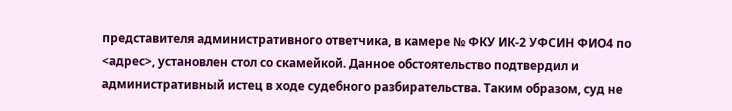представителя административного ответчика, в камере № ФКУ ИК-2 УФСИН ФИО4 по <адрес>, установлен стол со скамейкой. Данное обстоятельство подтвердил и административный истец в ходе судебного разбирательства. Таким образом, суд не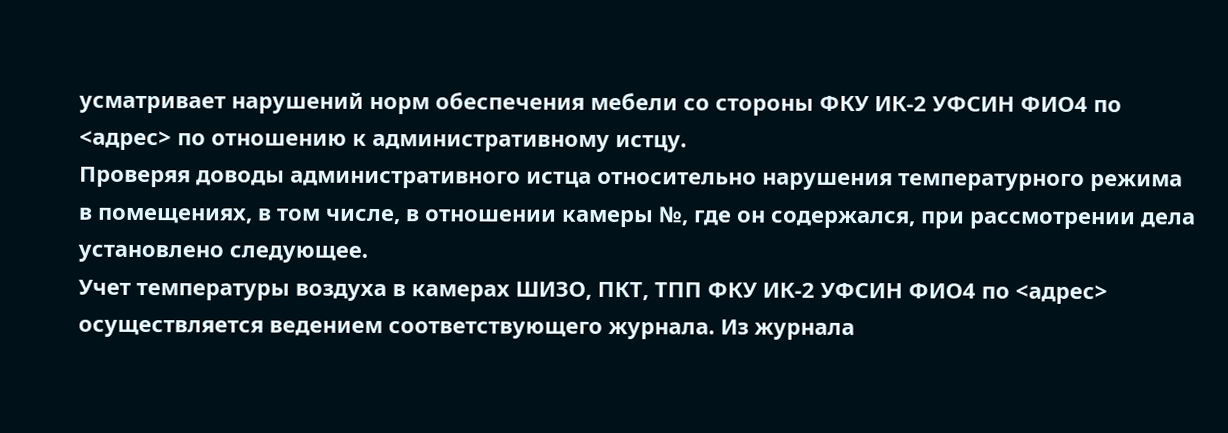усматривает нарушений норм обеспечения мебели со стороны ФКУ ИК-2 УФСИН ФИО4 по <адрес> по отношению к административному истцу.
Проверяя доводы административного истца относительно нарушения температурного режима в помещениях, в том числе, в отношении камеры №, где он содержался, при рассмотрении дела установлено следующее.
Учет температуры воздуха в камерах ШИЗО, ПКТ, ТПП ФКУ ИК-2 УФСИН ФИО4 по <адрес> осуществляется ведением соответствующего журнала. Из журнала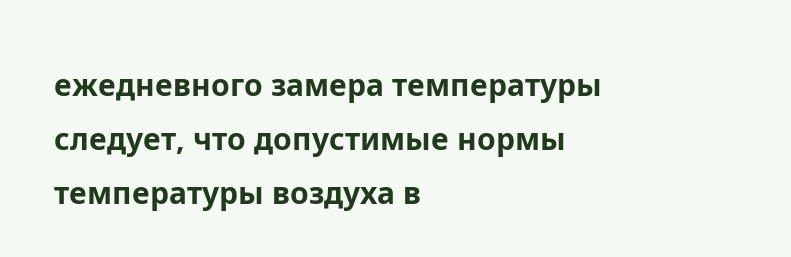ежедневного замера температуры следует, что допустимые нормы температуры воздуха в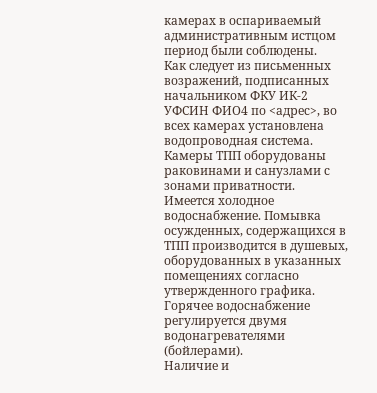камерах в оспариваемый административным истцом период были соблюдены.
Как следует из письменных возражений, подписанных начальником ФКУ ИК-2 УФСИН ФИО4 по <адрес>, во всех камерах установлена водопроводная система. Камеры ТПП оборудованы раковинами и санузлами с зонами приватности. Имеется холодное водоснабжение. Помывка осужденных, содержащихся в ТПП производится в душевых, оборудованных в указанных помещениях согласно утвержденного графика. Горячее водоснабжение регулируется двумя водонагревателями (бойлерами).
Наличие и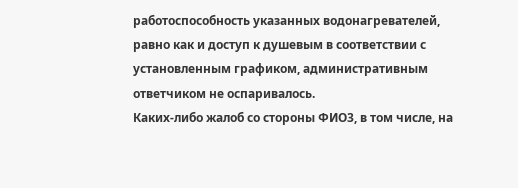работоспособность указанных водонагревателей, равно как и доступ к душевым в соответствии с установленным графиком, административным ответчиком не оспаривалось.
Каких-либо жалоб со стороны ФИО3, в том числе, на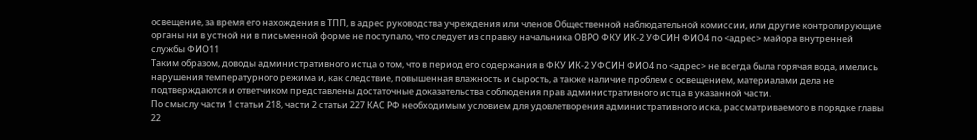освещение, за время его нахождения в ТПП, в адрес руководства учреждения или членов Общественной наблюдательной комиссии, или другие контролирующие органы ни в устной ни в письменной форме не поступало, что следует из справку начальника ОВРО ФКУ ИК-2 УФСИН ФИО4 по <адрес> майора внутренней службы ФИО11
Таким образом, доводы административного истца о том, что в период его содержания в ФКУ ИК-2 УФСИН ФИО4 по <адрес> не всегда была горячая вода, имелись нарушения температурного режима и, как следствие, повышенная влажность и сырость, а также наличие проблем с освещением, материалами дела не подтверждаются и ответчиком представлены достаточные доказательства соблюдения прав административного истца в указанной части.
По смыслу части 1 статьи 218, части 2 статьи 227 КАС РФ необходимым условием для удовлетворения административного иска, рассматриваемого в порядке главы 22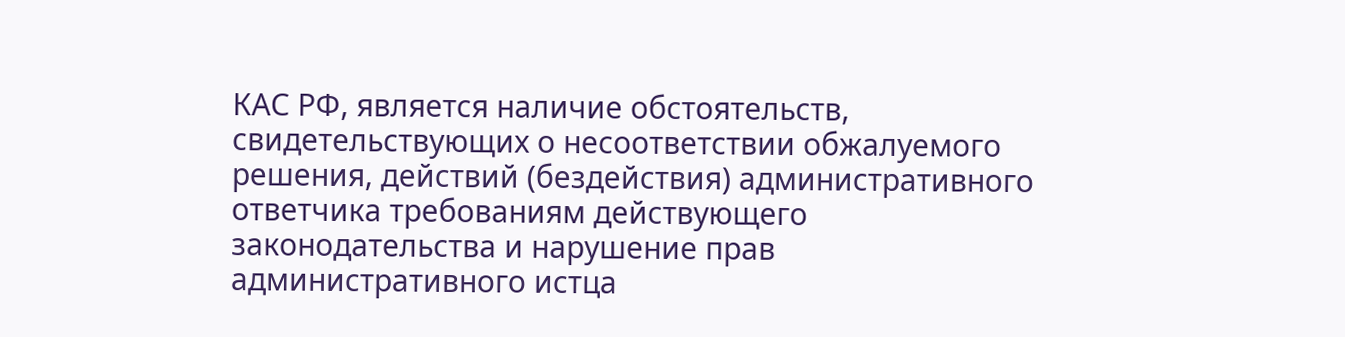КАС РФ, является наличие обстоятельств, свидетельствующих о несоответствии обжалуемого решения, действий (бездействия) административного ответчика требованиям действующего законодательства и нарушение прав административного истца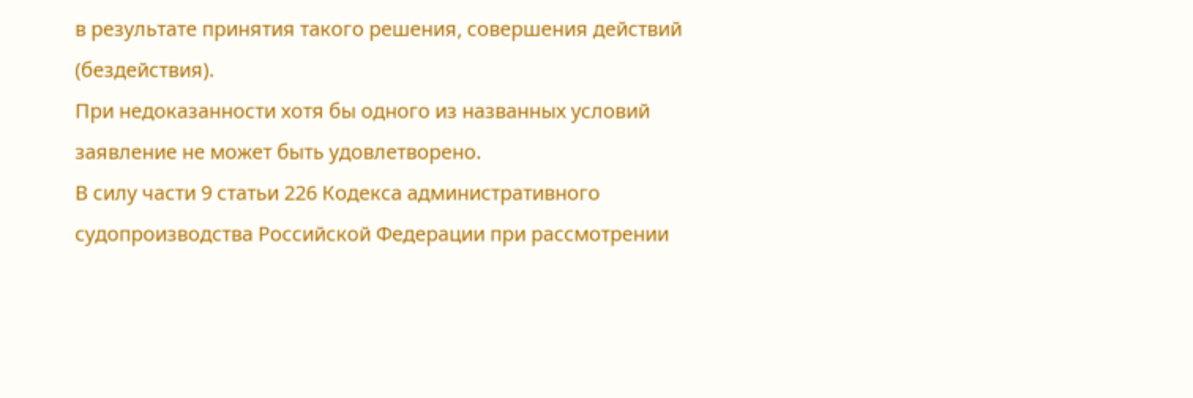в результате принятия такого решения, совершения действий (бездействия).
При недоказанности хотя бы одного из названных условий заявление не может быть удовлетворено.
В силу части 9 статьи 226 Кодекса административного судопроизводства Российской Федерации при рассмотрении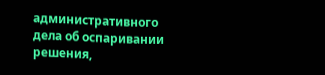административного дела об оспаривании решения,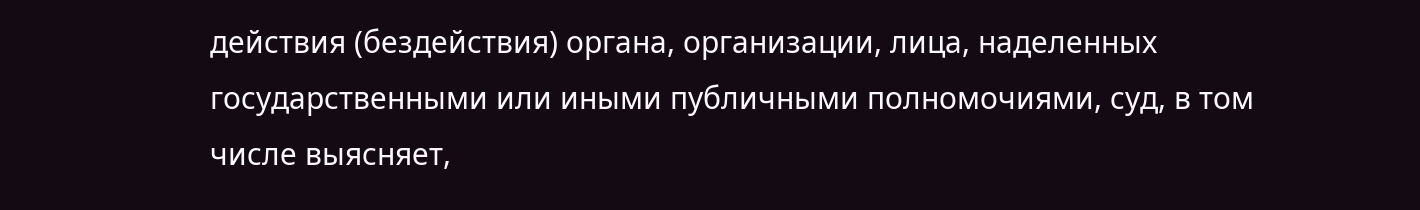действия (бездействия) органа, организации, лица, наделенных государственными или иными публичными полномочиями, суд, в том числе выясняет,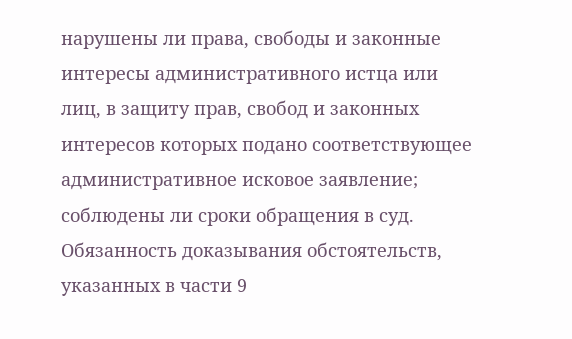нарушены ли права, свободы и законные интересы административного истца или лиц, в защиту прав, свобод и законных интересов которых подано соответствующее административное исковое заявление; соблюдены ли сроки обращения в суд.
Обязанность доказывания обстоятельств, указанных в части 9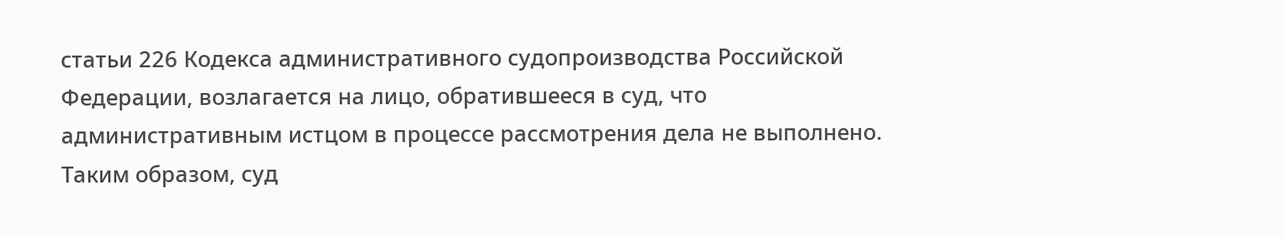статьи 226 Кодекса административного судопроизводства Российской Федерации, возлагается на лицо, обратившееся в суд, что административным истцом в процессе рассмотрения дела не выполнено.
Таким образом, суд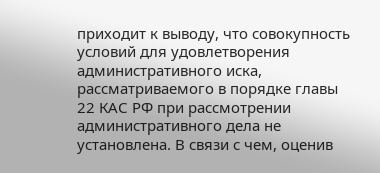приходит к выводу, что совокупность условий для удовлетворения административного иска, рассматриваемого в порядке главы 22 КАС РФ при рассмотрении административного дела не установлена. В связи с чем, оценив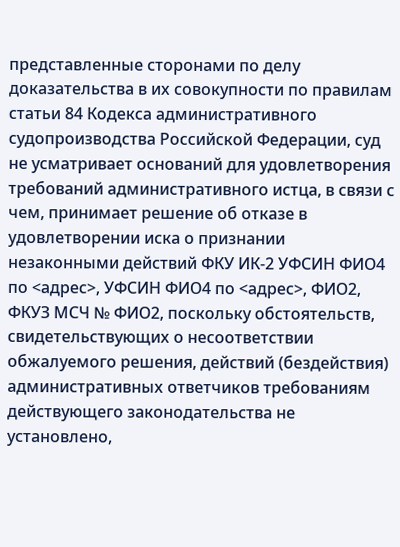представленные сторонами по делу доказательства в их совокупности по правилам статьи 84 Кодекса административного судопроизводства Российской Федерации, суд не усматривает оснований для удовлетворения требований административного истца, в связи с чем, принимает решение об отказе в удовлетворении иска о признании незаконными действий ФКУ ИК-2 УФСИН ФИО4 по <адрес>, УФСИН ФИО4 по <адрес>, ФИО2, ФКУЗ МСЧ № ФИО2, поскольку обстоятельств, свидетельствующих о несоответствии обжалуемого решения, действий (бездействия) административных ответчиков требованиям действующего законодательства не установлено,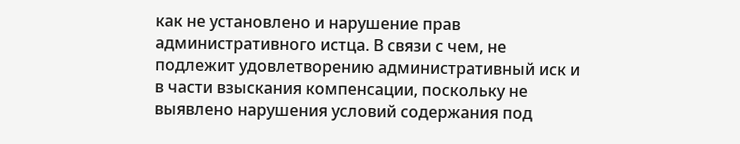как не установлено и нарушение прав административного истца. В связи с чем, не подлежит удовлетворению административный иск и в части взыскания компенсации, поскольку не выявлено нарушения условий содержания под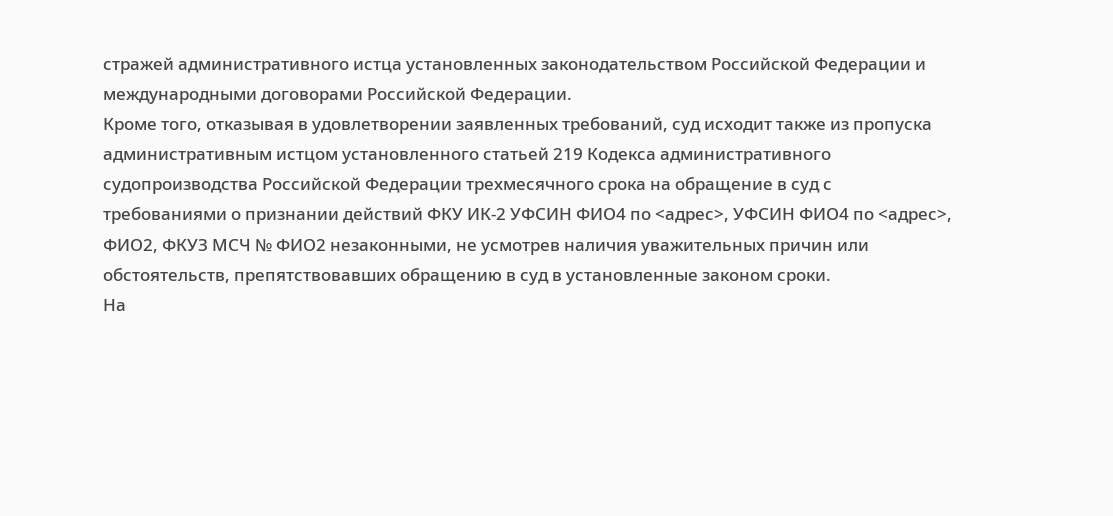стражей административного истца установленных законодательством Российской Федерации и международными договорами Российской Федерации.
Кроме того, отказывая в удовлетворении заявленных требований, суд исходит также из пропуска административным истцом установленного статьей 219 Кодекса административного судопроизводства Российской Федерации трехмесячного срока на обращение в суд с требованиями о признании действий ФКУ ИК-2 УФСИН ФИО4 по <адрес>, УФСИН ФИО4 по <адрес>, ФИО2, ФКУЗ МСЧ № ФИО2 незаконными, не усмотрев наличия уважительных причин или обстоятельств, препятствовавших обращению в суд в установленные законом сроки.
На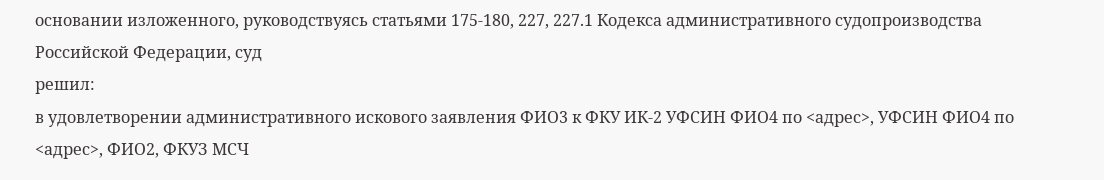основании изложенного, руководствуясь статьями 175-180, 227, 227.1 Кодекса административного судопроизводства Российской Федерации, суд
решил:
в удовлетворении административного искового заявления ФИО3 к ФКУ ИК-2 УФСИН ФИО4 по <адрес>, УФСИН ФИО4 по <адрес>, ФИО2, ФКУЗ МСЧ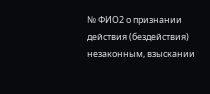№ ФИО2 о признании действия (бездействия) незаконным, взыскании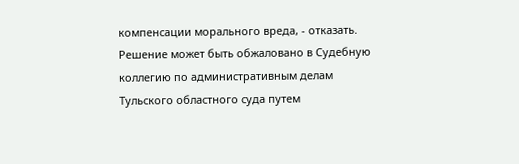компенсации морального вреда, - отказать.
Решение может быть обжаловано в Судебную коллегию по административным делам Тульского областного суда путем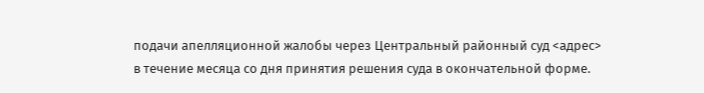подачи апелляционной жалобы через Центральный районный суд <адрес> в течение месяца со дня принятия решения суда в окончательной форме.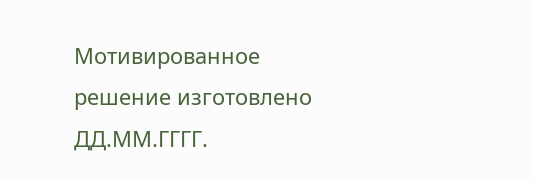Мотивированное решение изготовлено ДД.ММ.ГГГГ.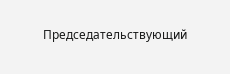Председательствующий